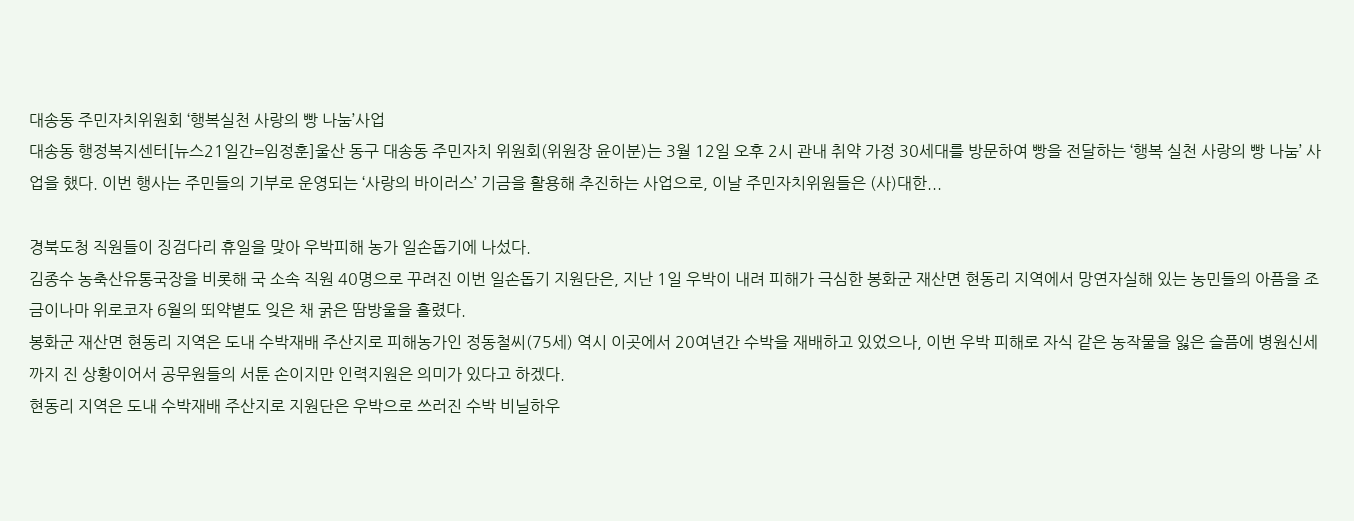대송동 주민자치위원회 ‘행복실천 사랑의 빵 나눔’사업
대송동 행정복지센터[뉴스21일간=임정훈]울산 동구 대송동 주민자치 위원회(위원장 윤이분)는 3월 12일 오후 2시 관내 취약 가정 30세대를 방문하여 빵을 전달하는 ‘행복 실천 사랑의 빵 나눔’ 사업을 했다. 이번 행사는 주민들의 기부로 운영되는 ‘사랑의 바이러스’ 기금을 활용해 추진하는 사업으로, 이날 주민자치위원들은 (사)대한...

경북도청 직원들이 징검다리 휴일을 맞아 우박피해 농가 일손돕기에 나섰다.
김종수 농축산유통국장을 비롯해 국 소속 직원 40명으로 꾸려진 이번 일손돕기 지원단은, 지난 1일 우박이 내려 피해가 극심한 봉화군 재산면 현동리 지역에서 망연자실해 있는 농민들의 아픔을 조금이나마 위로코자 6월의 뙤약볕도 잊은 채 굵은 땀방울을 흘렸다.
봉화군 재산면 현동리 지역은 도내 수박재배 주산지로 피해농가인 정동철씨(75세) 역시 이곳에서 20여년간 수박을 재배하고 있었으나, 이번 우박 피해로 자식 같은 농작물을 잃은 슬픔에 병원신세까지 진 상황이어서 공무원들의 서툰 손이지만 인력지원은 의미가 있다고 하겠다.
현동리 지역은 도내 수박재배 주산지로 지원단은 우박으로 쓰러진 수박 비닐하우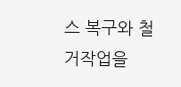스 복구와 철거작업을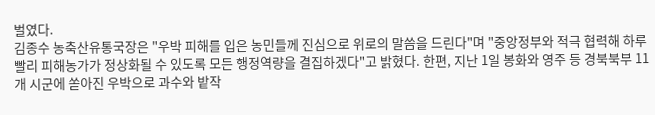벌였다.
김종수 농축산유통국장은 "우박 피해를 입은 농민들께 진심으로 위로의 말씀을 드린다"며 "중앙정부와 적극 협력해 하루빨리 피해농가가 정상화될 수 있도록 모든 행정역량을 결집하겠다"고 밝혔다. 한편, 지난 1일 봉화와 영주 등 경북북부 11개 시군에 쏟아진 우박으로 과수와 밭작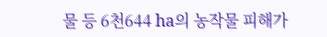물 등 6천644 ha의 농작물 피해가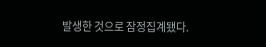발생한 것으로 잠정집계됐다.